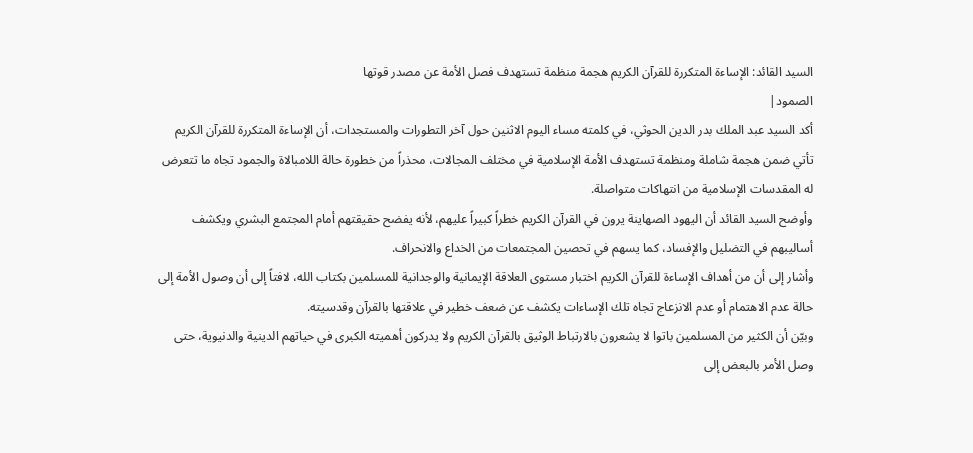السيد القائد: الإساءة المتكررة للقرآن الكريم هجمة منظمة تستهدف فصل الأمة عن مصدر قوتها
الصمود|
أكد السيد عبد الملك بدر الدين الحوثي، في كلمته مساء اليوم الاثنين حول آخر التطورات والمستجدات، أن الإساءة المتكررة للقرآن الكريم تأتي ضمن هجمة شاملة ومنظمة تستهدف الأمة الإسلامية في مختلف المجالات، محذراً من خطورة حالة اللامبالاة والجمود تجاه ما تتعرض له المقدسات الإسلامية من انتهاكات متواصلة.
وأوضح السيد القائد أن اليهود الصهاينة يرون في القرآن الكريم خطراً كبيراً عليهم، لأنه يفضح حقيقتهم أمام المجتمع البشري ويكشف أساليبهم في التضليل والإفساد، كما يسهم في تحصين المجتمعات من الخداع والانحراف.
وأشار إلى أن من أهداف الإساءة للقرآن الكريم اختبار مستوى العلاقة الإيمانية والوجدانية للمسلمين بكتاب الله، لافتاً إلى أن وصول الأمة إلى حالة عدم الاهتمام أو عدم الانزعاج تجاه تلك الإساءات يكشف عن ضعف خطير في علاقتها بالقرآن وقدسيته.
وبيّن أن الكثير من المسلمين باتوا لا يشعرون بالارتباط الوثيق بالقرآن الكريم ولا يدركون أهميته الكبرى في حياتهم الدينية والدنيوية، حتى وصل الأمر بالبعض إلى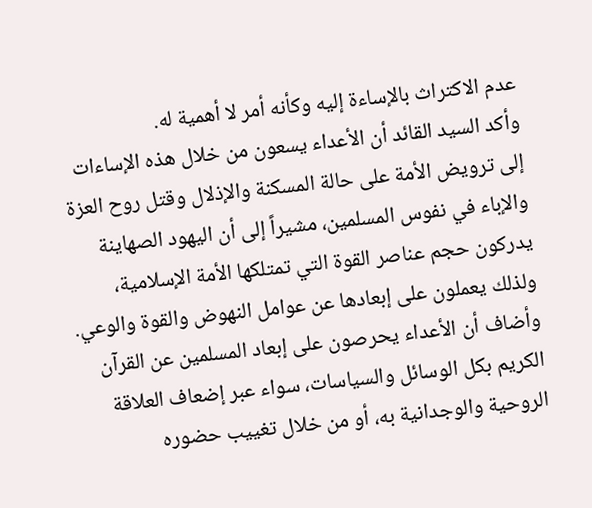عدم الاكتراث بالإساءة إليه وكأنه أمر لا أهمية له.
وأكد السيد القائد أن الأعداء يسعون من خلال هذه الإساءات إلى ترويض الأمة على حالة المسكنة والإذلال وقتل روح العزة والإباء في نفوس المسلمين، مشيراً إلى أن اليهود الصهاينة يدركون حجم عناصر القوة التي تمتلكها الأمة الإسلامية، ولذلك يعملون على إبعادها عن عوامل النهوض والقوة والوعي.
وأضاف أن الأعداء يحرصون على إبعاد المسلمين عن القرآن الكريم بكل الوسائل والسياسات، سواء عبر إضعاف العلاقة الروحية والوجدانية به، أو من خلال تغييب حضوره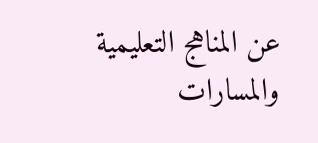عن المناهج التعليمية والمسارات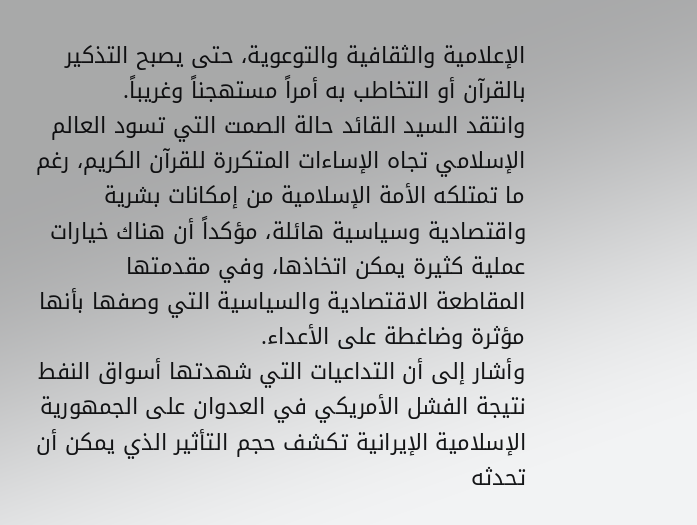الإعلامية والثقافية والتوعوية، حتى يصبح التذكير بالقرآن أو التخاطب به أمراً مستهجناً وغريباً.
وانتقد السيد القائد حالة الصمت التي تسود العالم الإسلامي تجاه الإساءات المتكررة للقرآن الكريم، رغم ما تمتلكه الأمة الإسلامية من إمكانات بشرية واقتصادية وسياسية هائلة، مؤكداً أن هناك خيارات عملية كثيرة يمكن اتخاذها، وفي مقدمتها المقاطعة الاقتصادية والسياسية التي وصفها بأنها مؤثرة وضاغطة على الأعداء.
وأشار إلى أن التداعيات التي شهدتها أسواق النفط نتيجة الفشل الأمريكي في العدوان على الجمهورية الإسلامية الإيرانية تكشف حجم التأثير الذي يمكن أن تحدثه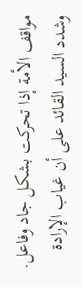مواقف الأمة إذا تحركت بشكل جاد وفاعل.
وشدد السيد القائد على أن غياب الإرادة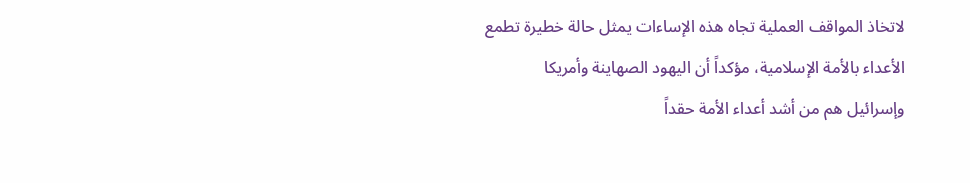لاتخاذ المواقف العملية تجاه هذه الإساءات يمثل حالة خطيرة تطمع الأعداء بالأمة الإسلامية، مؤكداً أن اليهود الصهاينة وأمريكا وإسرائيل هم من أشد أعداء الأمة حقداً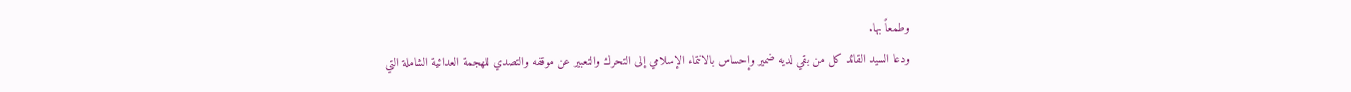وطمعاً بها.
ودعا السيد القائد كل من بقي لديه ضمير وإحساس بالانتماء الإسلامي إلى التحرك والتعبير عن موقفه والتصدي للهجمة العدائية الشاملة التي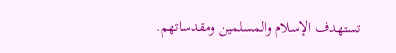تستهدف الإسلام والمسلمين ومقدساتهم.